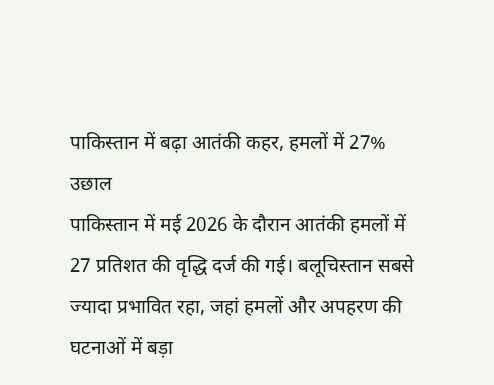पाकिस्तान में बढ़ा आतंकी कहर, हमलों में 27% उछाल
पाकिस्तान में मई 2026 के दौरान आतंकी हमलों में 27 प्रतिशत की वृद्धि दर्ज की गई। बलूचिस्तान सबसे ज्यादा प्रभावित रहा, जहां हमलों और अपहरण की घटनाओं में बड़ा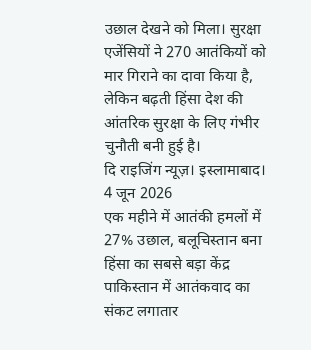उछाल देखने को मिला। सुरक्षा एजेंसियों ने 270 आतंकियों को मार गिराने का दावा किया है, लेकिन बढ़ती हिंसा देश की आंतरिक सुरक्षा के लिए गंभीर चुनौती बनी हुई है।
दि राइजिंग न्यूज़। इस्लामाबाद। 4 जून 2026
एक महीने में आतंकी हमलों में 27% उछाल, बलूचिस्तान बना हिंसा का सबसे बड़ा केंद्र
पाकिस्तान में आतंकवाद का संकट लगातार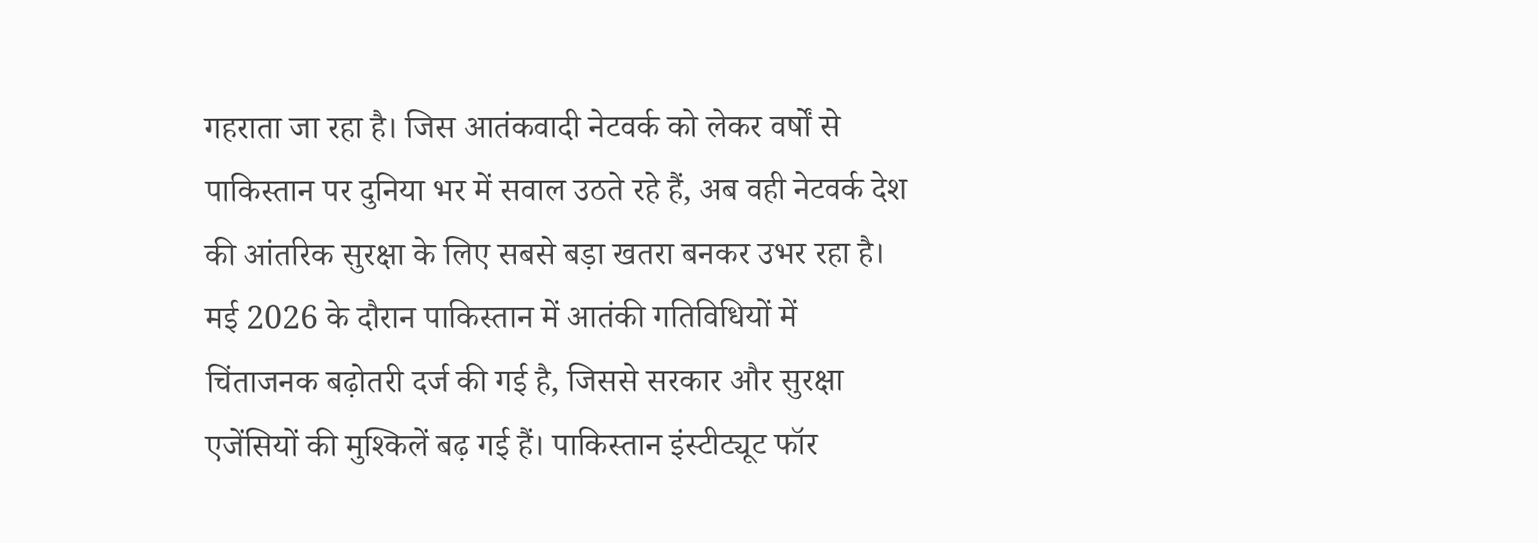गहराता जा रहा है। जिस आतंकवादी नेटवर्क को लेकर वर्षों से पाकिस्तान पर दुनिया भर में सवाल उठते रहे हैं, अब वही नेटवर्क देश की आंतरिक सुरक्षा के लिए सबसे बड़ा खतरा बनकर उभर रहा है। मई 2026 के दौरान पाकिस्तान में आतंकी गतिविधियों में चिंताजनक बढ़ोतरी दर्ज की गई है, जिससे सरकार और सुरक्षा एजेंसियों की मुश्किलें बढ़ गई हैं। पाकिस्तान इंस्टीट्यूट फॉर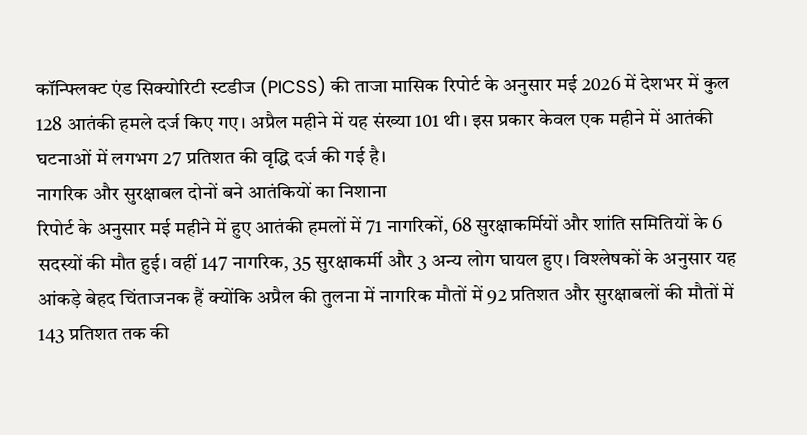कॉन्फ्लिक्ट एंड सिक्योरिटी स्टडीज (PICSS) की ताजा मासिक रिपोर्ट के अनुसार मई 2026 में देशभर में कुल 128 आतंकी हमले दर्ज किए गए। अप्रैल महीने में यह संख्या 101 थी। इस प्रकार केवल एक महीने में आतंकी घटनाओं में लगभग 27 प्रतिशत की वृद्धि दर्ज की गई है।
नागरिक और सुरक्षाबल दोनों बने आतंकियों का निशाना
रिपोर्ट के अनुसार मई महीने में हुए आतंकी हमलों में 71 नागरिकों, 68 सुरक्षाकर्मियों और शांति समितियों के 6 सदस्यों की मौत हुई। वहीं 147 नागरिक, 35 सुरक्षाकर्मी और 3 अन्य लोग घायल हुए। विश्लेषकों के अनुसार यह आंकड़े बेहद चिंताजनक हैं क्योंकि अप्रैल की तुलना में नागरिक मौतों में 92 प्रतिशत और सुरक्षाबलों की मौतों में 143 प्रतिशत तक की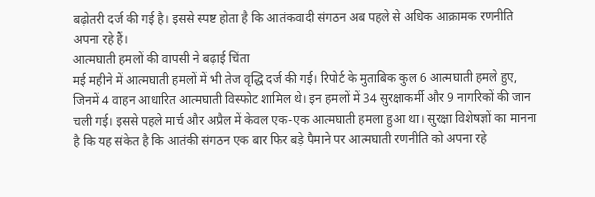बढ़ोतरी दर्ज की गई है। इससे स्पष्ट होता है कि आतंकवादी संगठन अब पहले से अधिक आक्रामक रणनीति अपना रहे हैं।
आत्मघाती हमलों की वापसी ने बढ़ाई चिंता
मई महीने में आत्मघाती हमलों में भी तेज वृद्धि दर्ज की गई। रिपोर्ट के मुताबिक कुल 6 आत्मघाती हमले हुए, जिनमें 4 वाहन आधारित आत्मघाती विस्फोट शामिल थे। इन हमलों में 34 सुरक्षाकर्मी और 9 नागरिकों की जान चली गई। इससे पहले मार्च और अप्रैल में केवल एक-एक आत्मघाती हमला हुआ था। सुरक्षा विशेषज्ञों का मानना है कि यह संकेत है कि आतंकी संगठन एक बार फिर बड़े पैमाने पर आत्मघाती रणनीति को अपना रहे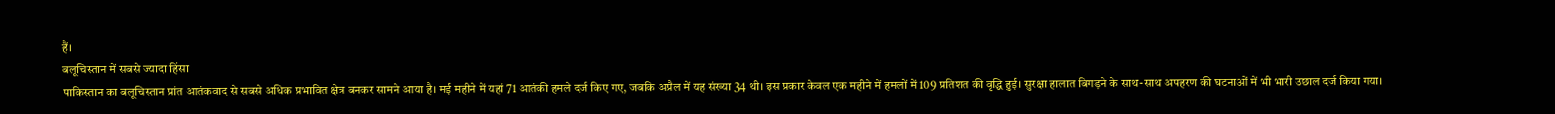हैं।
बलूचिस्तान में सबसे ज्यादा हिंसा
पाकिस्तान का बलूचिस्तान प्रांत आतंकवाद से सबसे अधिक प्रभावित क्षेत्र बनकर सामने आया है। मई महीने में यहां 71 आतंकी हमले दर्ज किए गए, जबकि अप्रैल में यह संख्या 34 थी। इस प्रकार केवल एक महीने में हमलों में 109 प्रतिशत की वृद्धि हुई। सुरक्षा हालात बिगड़ने के साथ-साथ अपहरण की घटनाओं में भी भारी उछाल दर्ज किया गया।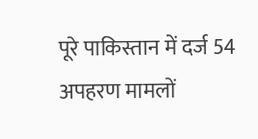पूरे पाकिस्तान में दर्ज 54 अपहरण मामलों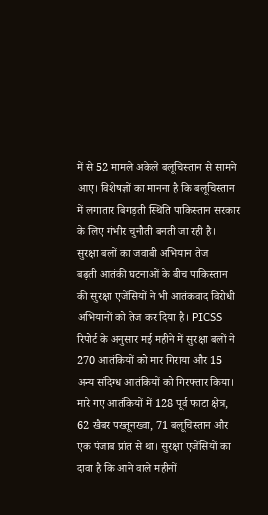में से 52 मामले अकेले बलूचिस्तान से सामने आए। विशेषज्ञों का मानना है कि बलूचिस्तान में लगातार बिगड़ती स्थिति पाकिस्तान सरकार के लिए गंभीर चुनौती बनती जा रही है।
सुरक्षा बलों का जवाबी अभियान तेज
बढ़ती आतंकी घटनाओं के बीच पाकिस्तान की सुरक्षा एजेंसियों ने भी आतंकवाद विरोधी अभियानों को तेज कर दिया है। PICSS रिपोर्ट के अनुसार मई महीने में सुरक्षा बलों ने 270 आतंकियों को मार गिराया और 15 अन्य संदिग्ध आतंकियों को गिरफ्तार किया। मारे गए आतंकियों में 128 पूर्व फाटा क्षेत्र, 62 खैबर पख्तूनख्वा, 71 बलूचिस्तान और एक पंजाब प्रांत से था। सुरक्षा एजेंसियों का दावा है कि आने वाले महीनों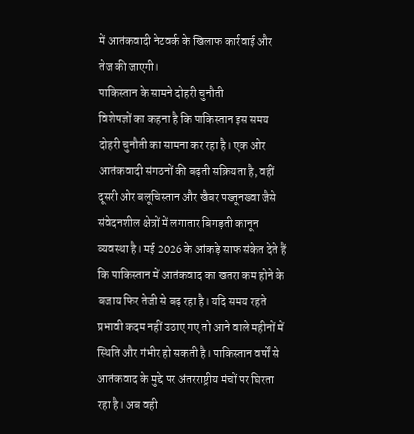में आतंकवादी नेटवर्क के खिलाफ कार्रवाई और तेज की जाएगी।
पाकिस्तान के सामने दोहरी चुनौती
विशेषज्ञों का कहना है कि पाकिस्तान इस समय दोहरी चुनौती का सामना कर रहा है। एक ओर आतंकवादी संगठनों की बढ़ती सक्रियता है, वहीं दूसरी ओर बलूचिस्तान और खैबर पख्तूनख्वा जैसे संवेदनशील क्षेत्रों में लगातार बिगड़ती कानून व्यवस्था है। मई 2026 के आंकड़े साफ संकेत देते हैं कि पाकिस्तान में आतंकवाद का खतरा कम होने के बजाय फिर तेजी से बढ़ रहा है। यदि समय रहते प्रभावी कदम नहीं उठाए गए तो आने वाले महीनों में स्थिति और गंभीर हो सकती है। पाकिस्तान वर्षों से आतंकवाद के मुद्दे पर अंतरराष्ट्रीय मंचों पर घिरता रहा है। अब वही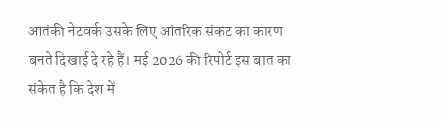आतंकी नेटवर्क उसके लिए आंतरिक संकट का कारण बनते दिखाई दे रहे हैं। मई 2026 की रिपोर्ट इस बात का संकेत है कि देश में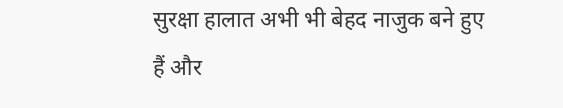सुरक्षा हालात अभी भी बेहद नाजुक बने हुए हैं और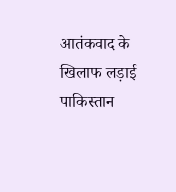आतंकवाद के खिलाफ लड़ाई पाकिस्तान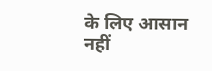के लिए आसान नहीं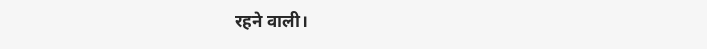रहने वाली।